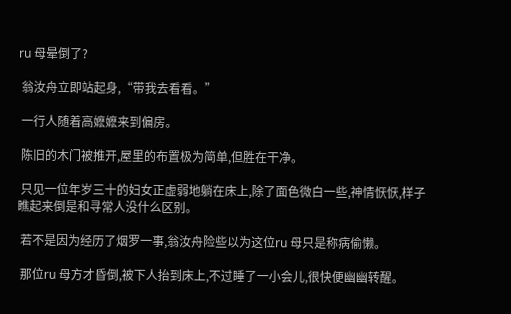ru 母晕倒了?

 翁汝舟立即站起身,“带我去看看。”

 一行人随着高嬷嬷来到偏房。

 陈旧的木门被推开,屋里的布置极为简单,但胜在干净。

 只见一位年岁三十的妇女正虚弱地躺在床上,除了面色微白一些,神情恹恹,样子瞧起来倒是和寻常人没什么区别。

 若不是因为经历了烟罗一事,翁汝舟险些以为这位ru 母只是称病偷懒。

 那位ru 母方才昏倒,被下人抬到床上,不过睡了一小会儿,很快便幽幽转醒。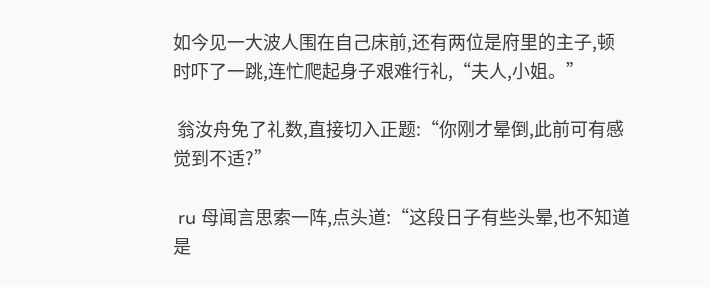如今见一大波人围在自己床前,还有两位是府里的主子,顿时吓了一跳,连忙爬起身子艰难行礼,“夫人,小姐。”

 翁汝舟免了礼数,直接切入正题:“你刚才晕倒,此前可有感觉到不适?”

 ru 母闻言思索一阵,点头道:“这段日子有些头晕,也不知道是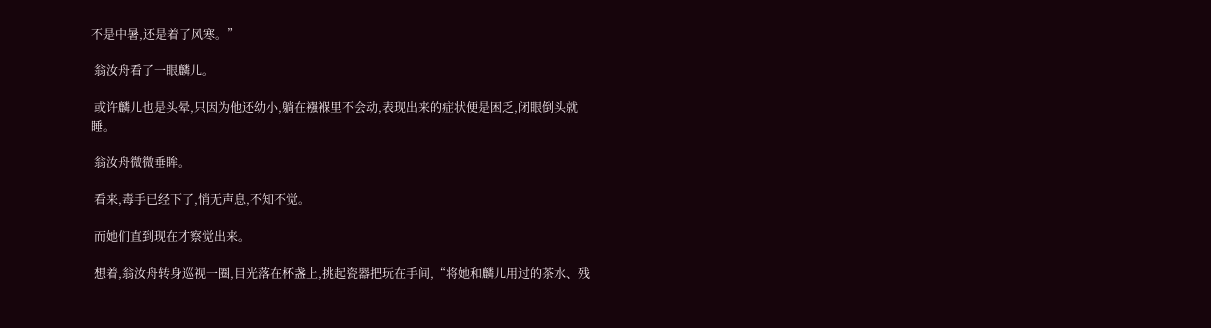不是中暑,还是着了风寒。”

 翁汝舟看了一眼麟儿。

 或许麟儿也是头晕,只因为他还幼小,躺在襁褓里不会动,表现出来的症状便是困乏,闭眼倒头就睡。

 翁汝舟微微垂眸。

 看来,毒手已经下了,悄无声息,不知不觉。

 而她们直到现在才察觉出来。

 想着,翁汝舟转身巡视一圈,目光落在杯盏上,挑起瓷器把玩在手间,“将她和麟儿用过的茶水、残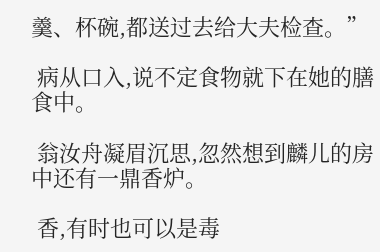羹、杯碗,都送过去给大夫检查。”

 病从口入,说不定食物就下在她的膳食中。

 翁汝舟凝眉沉思,忽然想到麟儿的房中还有一鼎香炉。

 香,有时也可以是毒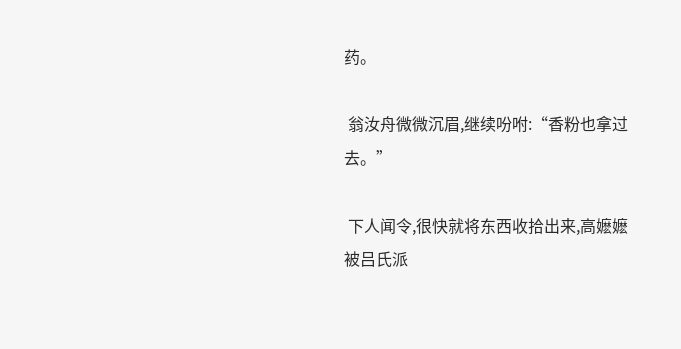药。

 翁汝舟微微沉眉,继续吩咐:“香粉也拿过去。”

 下人闻令,很快就将东西收拾出来,高嬷嬷被吕氏派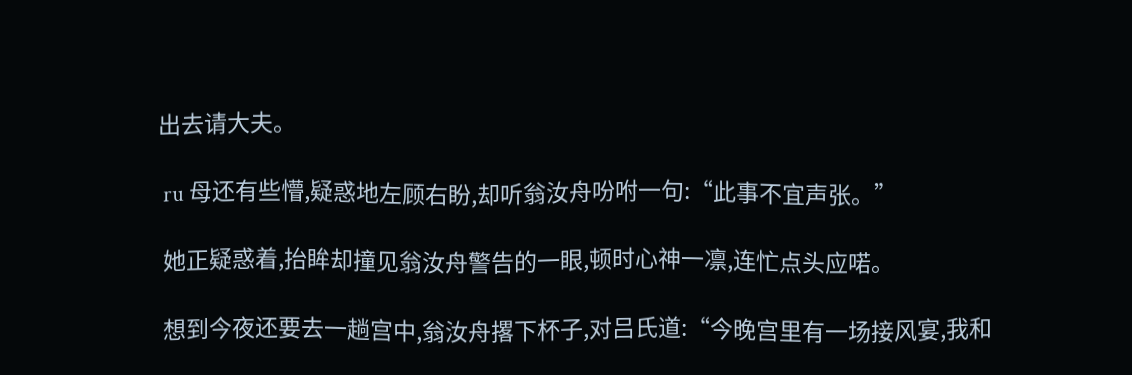出去请大夫。

 ru 母还有些懵,疑惑地左顾右盼,却听翁汝舟吩咐一句:“此事不宜声张。”

 她正疑惑着,抬眸却撞见翁汝舟警告的一眼,顿时心神一凛,连忙点头应喏。

 想到今夜还要去一趟宫中,翁汝舟撂下杯子,对吕氏道:“今晚宫里有一场接风宴,我和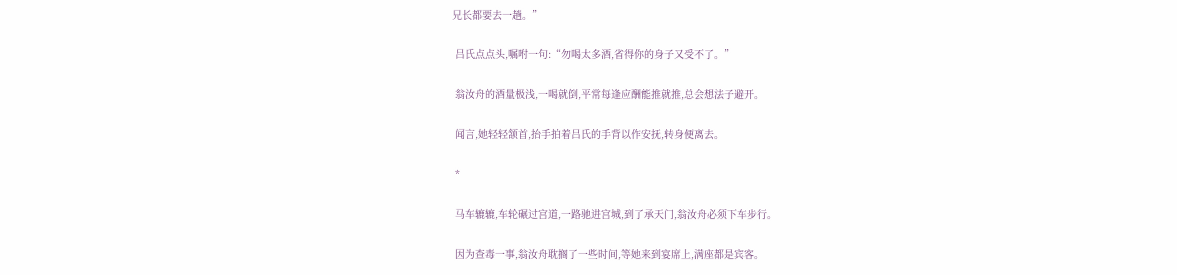兄长都要去一趟。”

 吕氏点点头,嘱咐一句:“勿喝太多酒,省得你的身子又受不了。”

 翁汝舟的酒量极浅,一喝就倒,平常每逢应酬能推就推,总会想法子避开。

 闻言,她轻轻颔首,抬手拍着吕氏的手背以作安抚,转身便离去。

 *

 马车辘辘,车轮碾过宫道,一路驰进宫城,到了承天门,翁汝舟必须下车步行。

 因为查毒一事,翁汝舟耽搁了一些时间,等她来到宴席上,满座都是宾客。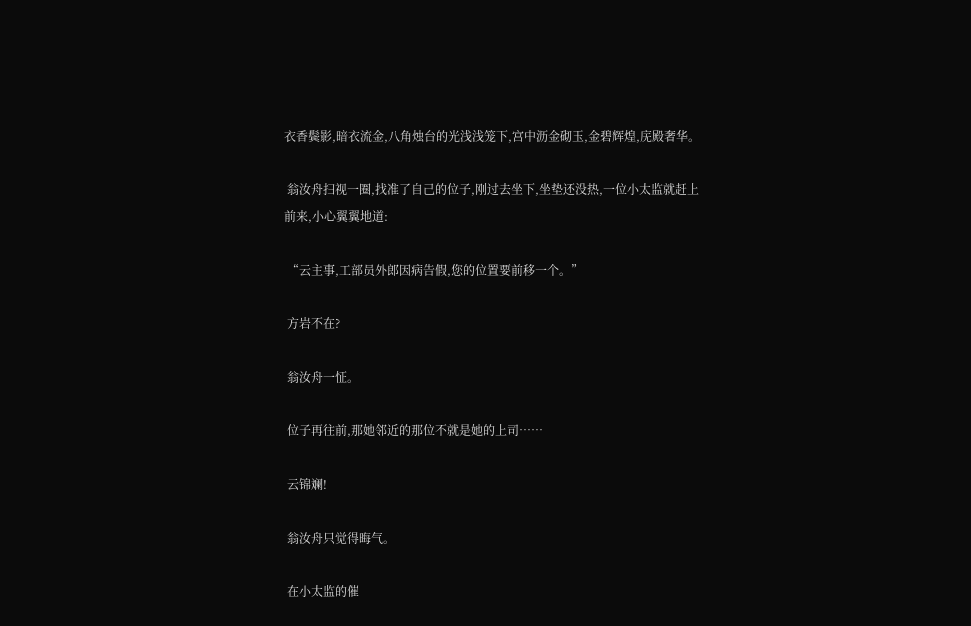衣香鬓影,暗衣流金,八角烛台的光浅浅笼下,宫中沥金砌玉,金碧辉煌,庑殿奢华。

 翁汝舟扫视一圈,找准了自己的位子,刚过去坐下,坐垫还没热,一位小太监就赶上前来,小心翼翼地道:

 “云主事,工部员外郎因病告假,您的位置要前移一个。”

 方岩不在?

 翁汝舟一怔。

 位子再往前,那她邻近的那位不就是她的上司……

 云锦斓!

 翁汝舟只觉得晦气。

 在小太监的催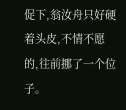促下,翁汝舟只好硬着头皮,不情不愿的,往前挪了一个位子。